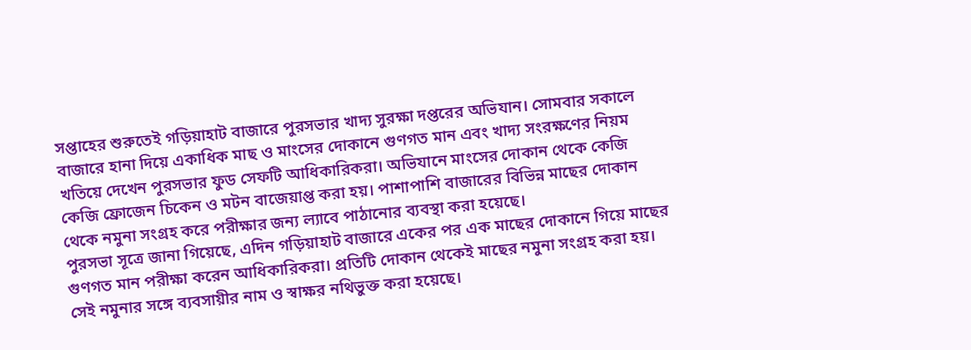সপ্তাহের শুরুতেই গড়িয়াহাট বাজারে পুরসভার খাদ্য সুরক্ষা দপ্তরের অভিযান। সোমবার সকালে বাজারে হানা দিয়ে একাধিক মাছ ও মাংসের দোকানে গুণগত মান এবং খাদ্য সংরক্ষণের নিয়ম খতিয়ে দেখেন পুরসভার ফুড সেফটি আধিকারিকরা। অভিযানে মাংসের দোকান থেকে কেজি কেজি ফ্রোজেন চিকেন ও মটন বাজেয়াপ্ত করা হয়। পাশাপাশি বাজারের বিভিন্ন মাছের দোকান থেকে নমুনা সংগ্রহ করে পরীক্ষার জন্য ল্যাবে পাঠানোর ব্যবস্থা করা হয়েছে।
পুরসভা সূত্রে জানা গিয়েছে, এদিন গড়িয়াহাট বাজারে একের পর এক মাছের দোকানে গিয়ে মাছের গুণগত মান পরীক্ষা করেন আধিকারিকরা। প্রতিটি দোকান থেকেই মাছের নমুনা সংগ্রহ করা হয়। সেই নমুনার সঙ্গে ব্যবসায়ীর নাম ও স্বাক্ষর নথিভুক্ত করা হয়েছে।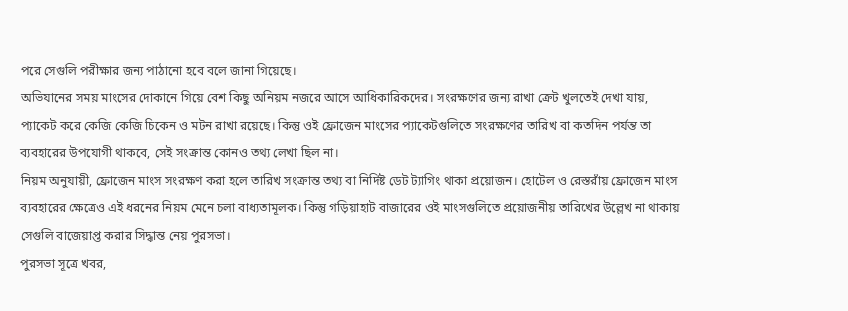পরে সেগুলি পরীক্ষার জন্য পাঠানো হবে বলে জানা গিয়েছে।
অভিযানের সময় মাংসের দোকানে গিয়ে বেশ কিছু অনিয়ম নজরে আসে আধিকারিকদের। সংরক্ষণের জন্য রাখা ক্রেট খুলতেই দেখা যায়, প্যাকেট করে কেজি কেজি চিকেন ও মটন রাখা রয়েছে। কিন্তু ওই ফ্রোজেন মাংসের প্যাকেটগুলিতে সংরক্ষণের তারিখ বা কতদিন পর্যন্ত তা ব্যবহারের উপযোগী থাকবে, সেই সংক্রান্ত কোনও তথ্য লেখা ছিল না।
নিয়ম অনুযায়ী, ফ্রোজেন মাংস সংরক্ষণ করা হলে তারিখ সংক্রান্ত তথ্য বা নির্দিষ্ট ডেট ট্যাগিং থাকা প্রয়োজন। হোটেল ও রেস্তরাঁয় ফ্রোজেন মাংস ব্যবহারের ক্ষেত্রেও এই ধরনের নিয়ম মেনে চলা বাধ্যতামূলক। কিন্তু গড়িয়াহাট বাজারের ওই মাংসগুলিতে প্রয়োজনীয় তারিখের উল্লেখ না থাকায় সেগুলি বাজেয়াপ্ত করার সিদ্ধান্ত নেয় পুরসভা।
পুরসভা সূত্রে খবর,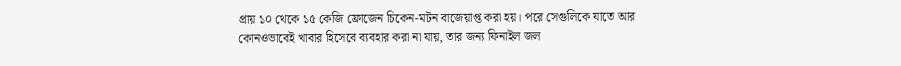প্রায় ১০ থেকে ১৫ কেজি ফ্রোজেন চিকেন-মটন বাজেয়াপ্ত করা হয়। পরে সেগুলিকে যাতে আর কোনওভাবেই খাবার হিসেবে ব্যবহার করা না যায়, তার জন্য ফিনাইল জল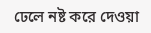ঢেলে নষ্ট করে দেওয়া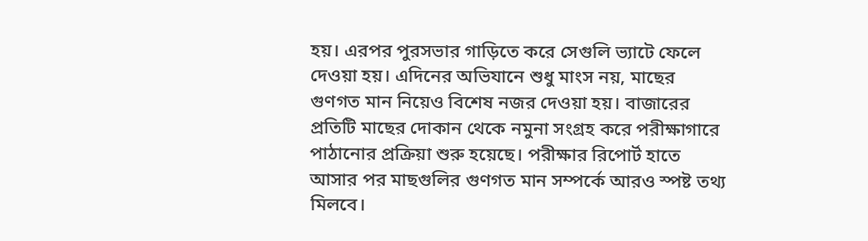হয়। এরপর পুরসভার গাড়িতে করে সেগুলি ভ্যাটে ফেলে দেওয়া হয়। এদিনের অভিযানে শুধু মাংস নয়, মাছের গুণগত মান নিয়েও বিশেষ নজর দেওয়া হয়। বাজারের প্রতিটি মাছের দোকান থেকে নমুনা সংগ্রহ করে পরীক্ষাগারে পাঠানোর প্রক্রিয়া শুরু হয়েছে। পরীক্ষার রিপোর্ট হাতে আসার পর মাছগুলির গুণগত মান সম্পর্কে আরও স্পষ্ট তথ্য মিলবে।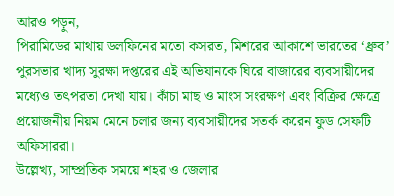আরও পড়ুন,
পিরামিডের মাথায় ডলফিনের মতো কসরত, মিশরের আকাশে ভারতের ‘ধ্রুব’
পুরসভার খাদ্য সুরক্ষা দপ্তরের এই অভিযানকে ঘিরে বাজারের ব্যবসায়ীদের মধ্যেও তৎপরতা দেখা যায়। কাঁচা মাছ ও মাংস সংরক্ষণ এবং বিক্রির ক্ষেত্রে প্রয়োজনীয় নিয়ম মেনে চলার জন্য ব্যবসায়ীদের সতর্ক করেন ফুড সেফটি অফিসাররা।
উল্লেখ্য, সাম্প্রতিক সময়ে শহর ও জেলার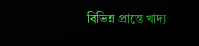বিভিন্ন প্রান্তে খাদ্য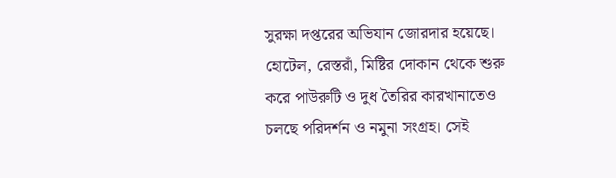সুরক্ষা দপ্তরের অভিযান জোরদার হয়েছে। হোটেল, রেস্তরাঁ, মিষ্টির দোকান থেকে শুরু করে পাউরুটি ও দুধ তৈরির কারখানাতেও চলছে পরিদর্শন ও নমুনা সংগ্রহ। সেই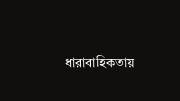ধারাবাহিকতায়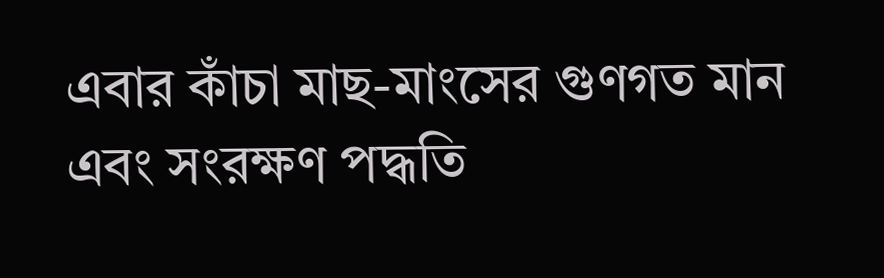এবার কাঁচা মাছ-মাংসের গুণগত মান এবং সংরক্ষণ পদ্ধতি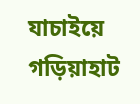যাচাইয়ে গড়িয়াহাট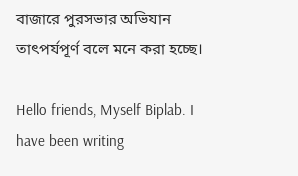বাজারে পুরসভার অভিযান তাৎপর্যপূর্ণ বলে মনে করা হচ্ছে।

Hello friends, Myself Biplab. I have been writing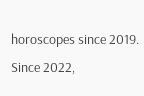horoscopes since 2019. Since 2022,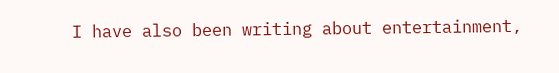I have also been writing about entertainment,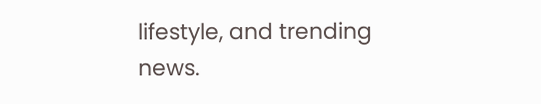lifestyle, and trending news.